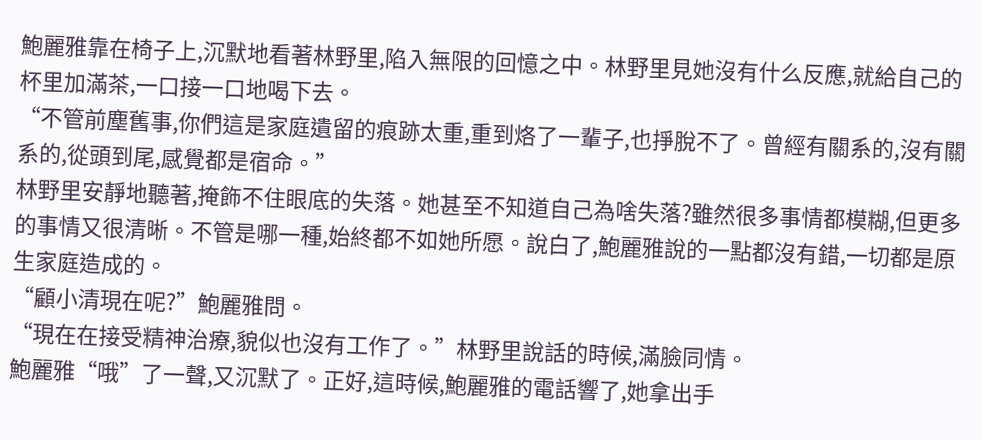鮑麗雅靠在椅子上,沉默地看著林野里,陷入無限的回憶之中。林野里見她沒有什么反應,就給自己的杯里加滿茶,一口接一口地喝下去。
“不管前塵舊事,你們這是家庭遺留的痕跡太重,重到烙了一輩子,也掙脫不了。曾經有關系的,沒有關系的,從頭到尾,感覺都是宿命。”
林野里安靜地聽著,掩飾不住眼底的失落。她甚至不知道自己為啥失落?雖然很多事情都模糊,但更多的事情又很清晰。不管是哪一種,始終都不如她所愿。說白了,鮑麗雅說的一點都沒有錯,一切都是原生家庭造成的。
“顧小清現在呢?”鮑麗雅問。
“現在在接受精神治療,貌似也沒有工作了。”林野里說話的時候,滿臉同情。
鮑麗雅“哦”了一聲,又沉默了。正好,這時候,鮑麗雅的電話響了,她拿出手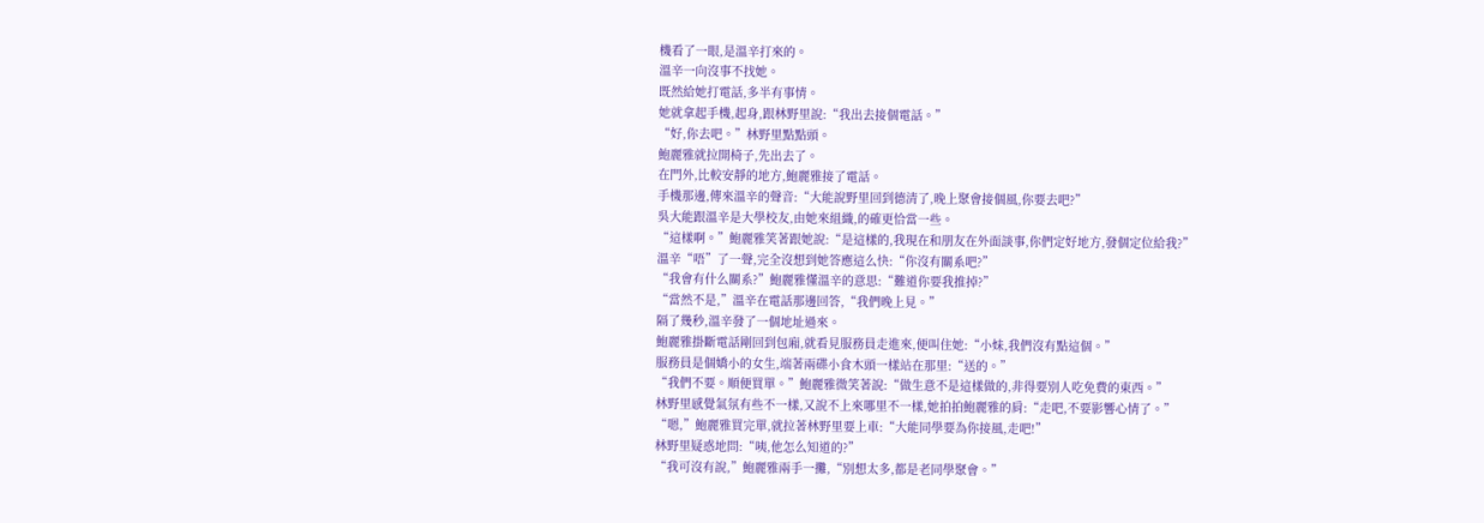機看了一眼,是溫辛打來的。
溫辛一向沒事不找她。
既然給她打電話,多半有事情。
她就拿起手機,起身,跟林野里說:“我出去接個電話。”
“好,你去吧。”林野里點點頭。
鮑麗雅就拉開椅子,先出去了。
在門外,比較安靜的地方,鮑麗雅接了電話。
手機那邊,傳來溫辛的聲音:“大能說野里回到德清了,晚上聚會接個風,你要去吧?”
吳大能跟溫辛是大學校友,由她來組織,的確更恰當一些。
“這樣啊。”鮑麗雅笑著跟她說:“是這樣的,我現在和朋友在外面談事,你們定好地方,發個定位給我?”
溫辛“唔”了一聲,完全沒想到她答應這么快:“你沒有關系吧?”
“我會有什么關系?”鮑麗雅懂溫辛的意思:“難道你要我推掉?”
“當然不是,”溫辛在電話那邊回答,“我們晚上見。”
隔了幾秒,溫辛發了一個地址過來。
鮑麗雅掛斷電話剛回到包廂,就看見服務員走進來,便叫住她:“小妹,我們沒有點這個。”
服務員是個嬌小的女生,端著兩碟小食木頭一樣站在那里:“送的。”
“我們不要。順便買單。”鮑麗雅微笑著說:“做生意不是這樣做的,非得要別人吃免費的東西。”
林野里感覺氣氛有些不一樣,又說不上來哪里不一樣,她拍拍鮑麗雅的肩:“走吧,不要影響心情了。”
“嗯,”鮑麗雅買完單,就拉著林野里要上車:“大能同學要為你接風,走吧!”
林野里疑惑地問:“咦,他怎么知道的?”
“我可沒有說,”鮑麗雅兩手一攤,“別想太多,都是老同學聚會。”